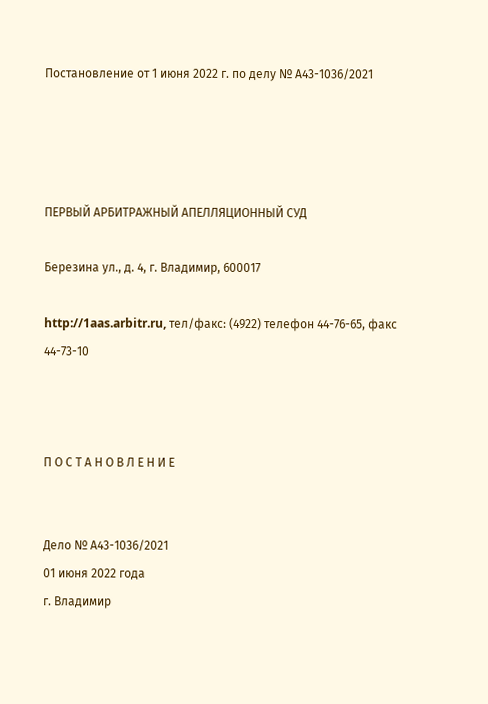Постановление от 1 июня 2022 г. по делу № А43-1036/2021




ПЕРВЫЙ АРБИТРАЖНЫЙ АПЕЛЛЯЦИОННЫЙ СУД

Березина ул., д. 4, г. Владимир, 600017

http://1aas.arbitr.ru, тел/факс: (4922) телефон 44-76-65, факс 44-73-10



П О С Т А Н О В Л Е Н И Е


Дело № А43-1036/2021
01 июня 2022 года
г. Владимир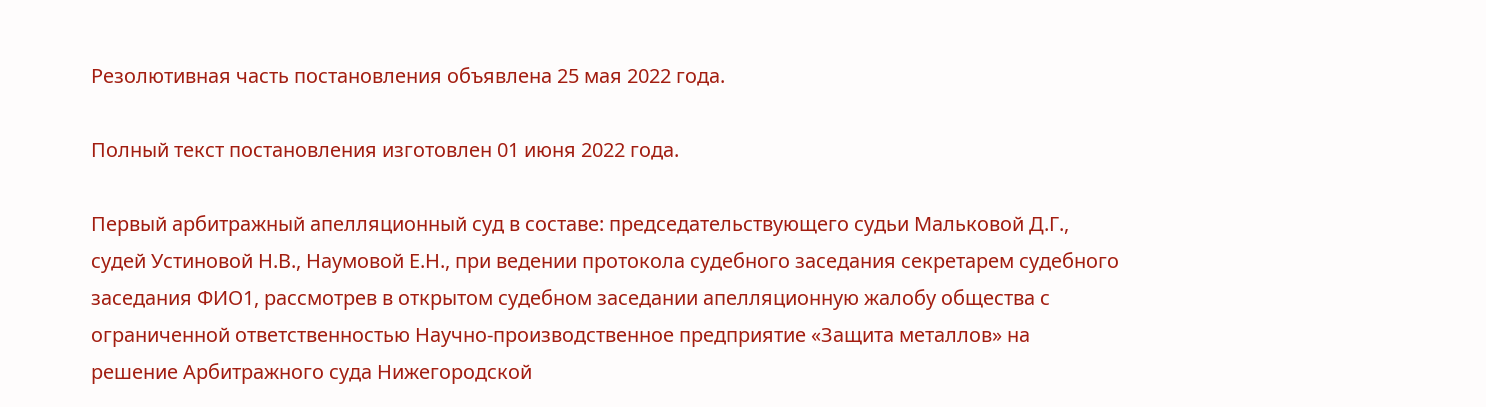Резолютивная часть постановления объявлена 25 мая 2022 года.

Полный текст постановления изготовлен 01 июня 2022 года.

Первый арбитражный апелляционный суд в составе: председательствующего судьи Мальковой Д.Г., судей Устиновой Н.В., Наумовой Е.Н., при ведении протокола судебного заседания секретарем судебного заседания ФИО1, рассмотрев в открытом судебном заседании апелляционную жалобу общества с ограниченной ответственностью Научно-производственное предприятие «Защита металлов» на решение Арбитражного суда Нижегородской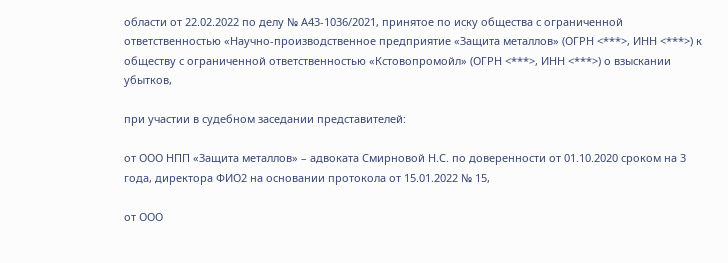области от 22.02.2022 по делу № А43-1036/2021, принятое по иску общества с ограниченной ответственностью «Научно-производственное предприятие «Защита металлов» (ОГРН <***>, ИНН <***>) к обществу с ограниченной ответственностью «Кстовопромойл» (ОГРН <***>, ИНН <***>) о взыскании убытков,

при участии в судебном заседании представителей:

от ООО НПП «Защита металлов» – адвоката Смирновой Н.С. по доверенности от 01.10.2020 сроком на 3 года, директора ФИО2 на основании протокола от 15.01.2022 № 15,

от ООО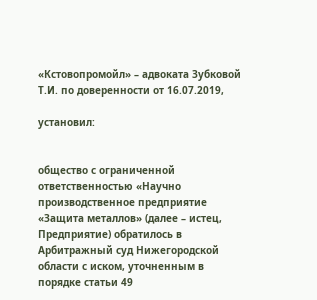«Кстовопромойл» – адвоката Зубковой Т.И. по доверенности от 16.07.2019,

установил:


общество с ограниченной ответственностью «Научно производственное предприятие «Защита металлов» (далее – истец, Предприятие) обратилось в Арбитражный суд Нижегородской области с иском, уточненным в порядке статьи 49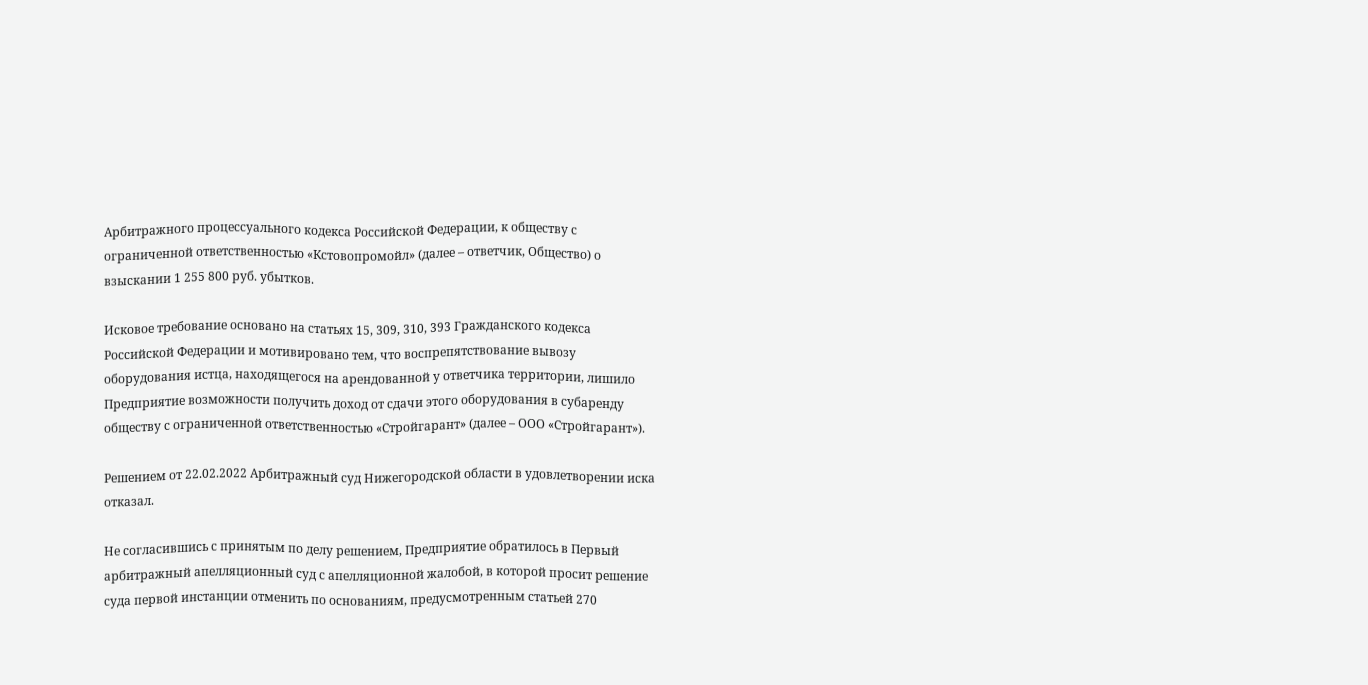Арбитражного процессуального кодекса Российской Федерации, к обществу с ограниченной ответственностью «Кстовопромойл» (далее – ответчик, Общество) о взыскании 1 255 800 руб. убытков.

Исковое требование основано на статьях 15, 309, 310, 393 Гражданского кодекса Российской Федерации и мотивировано тем, что воспрепятствование вывозу оборудования истца, находящегося на арендованной у ответчика территории, лишило Предприятие возможности получить доход от сдачи этого оборудования в субаренду обществу с ограниченной ответственностью «Стройгарант» (далее – ООО «Стройгарант»).

Решением от 22.02.2022 Арбитражный суд Нижегородской области в удовлетворении иска отказал.

Не согласившись с принятым по делу решением, Предприятие обратилось в Первый арбитражный апелляционный суд с апелляционной жалобой, в которой просит решение суда первой инстанции отменить по основаниям, предусмотренным статьей 270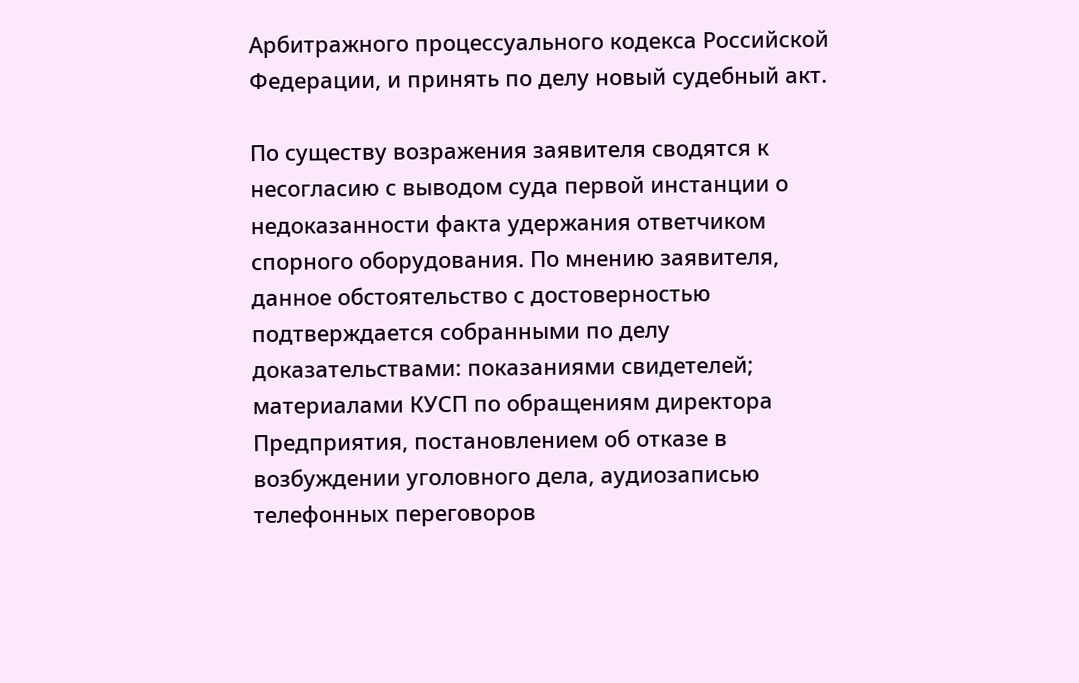Арбитражного процессуального кодекса Российской Федерации, и принять по делу новый судебный акт.

По существу возражения заявителя сводятся к несогласию с выводом суда первой инстанции о недоказанности факта удержания ответчиком спорного оборудования. По мнению заявителя, данное обстоятельство с достоверностью подтверждается собранными по делу доказательствами: показаниями свидетелей; материалами КУСП по обращениям директора Предприятия, постановлением об отказе в возбуждении уголовного дела, аудиозаписью телефонных переговоров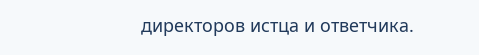директоров истца и ответчика.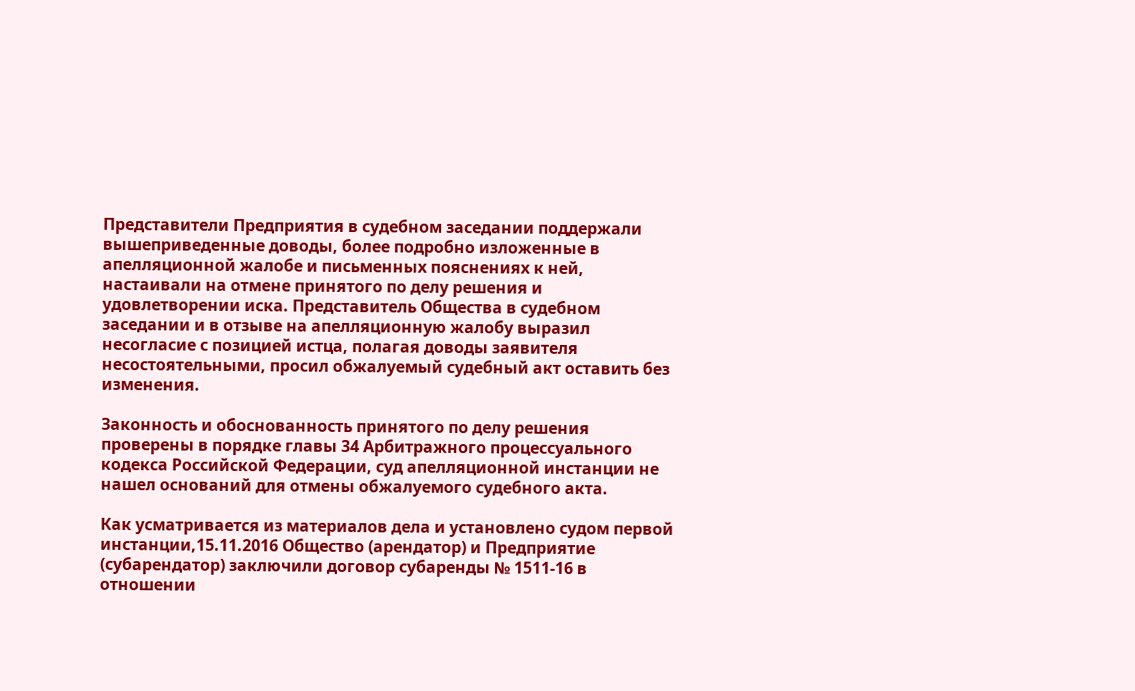Представители Предприятия в судебном заседании поддержали вышеприведенные доводы, более подробно изложенные в апелляционной жалобе и письменных пояснениях к ней, настаивали на отмене принятого по делу решения и удовлетворении иска. Представитель Общества в судебном заседании и в отзыве на апелляционную жалобу выразил несогласие с позицией истца, полагая доводы заявителя несостоятельными, просил обжалуемый судебный акт оставить без изменения.

Законность и обоснованность принятого по делу решения проверены в порядке главы 34 Арбитражного процессуального кодекса Российской Федерации, суд апелляционной инстанции не нашел оснований для отмены обжалуемого судебного акта.

Как усматривается из материалов дела и установлено судом первой инстанции,15.11.2016 Общество (арендатор) и Предприятие (субарендатор) заключили договор субаренды № 1511-16 в отношении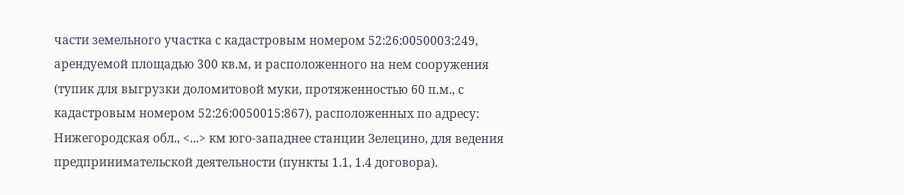части земельного участка с кадастровым номером 52:26:0050003:249, арендуемой площадью 300 кв.м, и расположенного на нем сооружения (тупик для выгрузки доломитовой муки, протяженностью 60 п.м., с кадастровым номером 52:26:0050015:867), расположенных по адресу: Нижегородская обл., <...> км юго-западнее станции Зелецино, для ведения предпринимательской деятельности (пункты 1.1, 1.4 договора).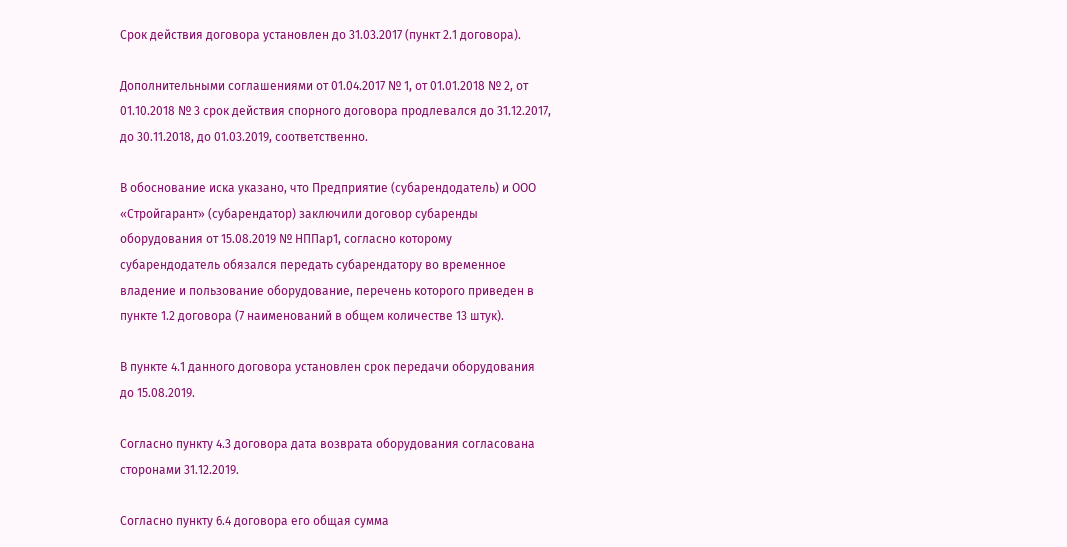Срок действия договора установлен до 31.03.2017 (пункт 2.1 договора).

Дополнительными соглашениями от 01.04.2017 № 1, от 01.01.2018 № 2, от 01.10.2018 № 3 срок действия спорного договора продлевался до 31.12.2017, до 30.11.2018, до 01.03.2019, соответственно.

В обоснование иска указано, что Предприятие (субарендодатель) и ООО «Стройгарант» (субарендатор) заключили договор субаренды оборудования от 15.08.2019 № НППар1, согласно которому субарендодатель обязался передать субарендатору во временное владение и пользование оборудование, перечень которого приведен в пункте 1.2 договора (7 наименований в общем количестве 13 штук).

В пункте 4.1 данного договора установлен срок передачи оборудования до 15.08.2019.

Согласно пункту 4.3 договора дата возврата оборудования согласована сторонами 31.12.2019.

Согласно пункту 6.4 договора его общая сумма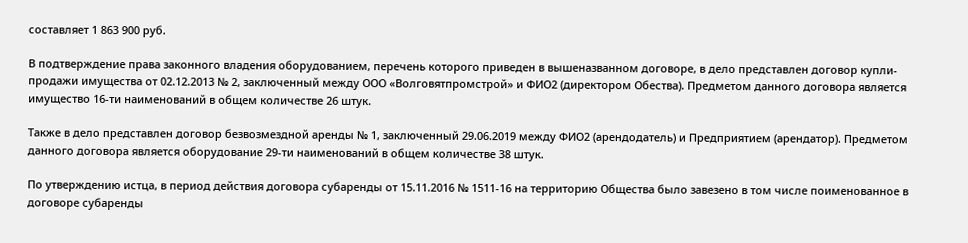составляет 1 863 900 руб.

В подтверждение права законного владения оборудованием, перечень которого приведен в вышеназванном договоре, в дело представлен договор купли-продажи имущества от 02.12.2013 № 2, заключенный между ООО «Волговятпромстрой» и ФИО2 (директором Обества). Предметом данного договора является имущество 16-ти наименований в общем количестве 26 штук.

Также в дело представлен договор безвозмездной аренды № 1, заключенный 29.06.2019 между ФИО2 (арендодатель) и Предприятием (арендатор). Предметом данного договора является оборудование 29-ти наименований в общем количестве 38 штук.

По утверждению истца, в период действия договора субаренды от 15.11.2016 № 1511-16 на территорию Общества было завезено в том числе поименованное в договоре субаренды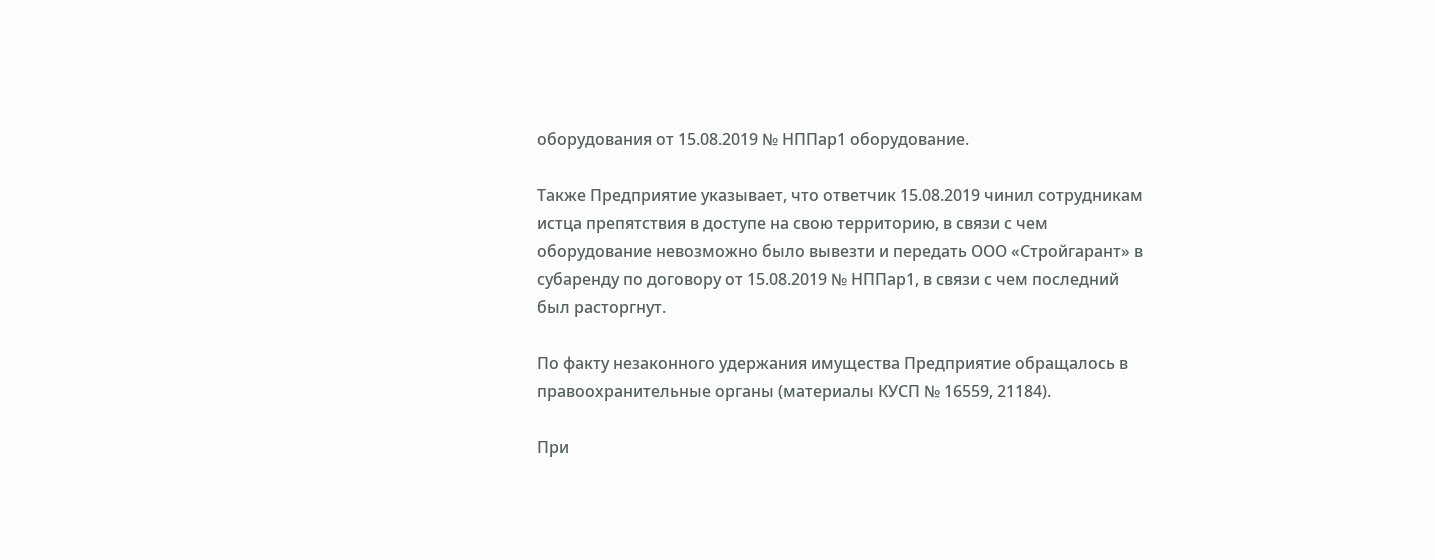оборудования от 15.08.2019 № НППар1 оборудование.

Также Предприятие указывает, что ответчик 15.08.2019 чинил сотрудникам истца препятствия в доступе на свою территорию, в связи с чем оборудование невозможно было вывезти и передать ООО «Стройгарант» в субаренду по договору от 15.08.2019 № НППар1, в связи с чем последний был расторгнут.

По факту незаконного удержания имущества Предприятие обращалось в правоохранительные органы (материалы КУСП № 16559, 21184).

При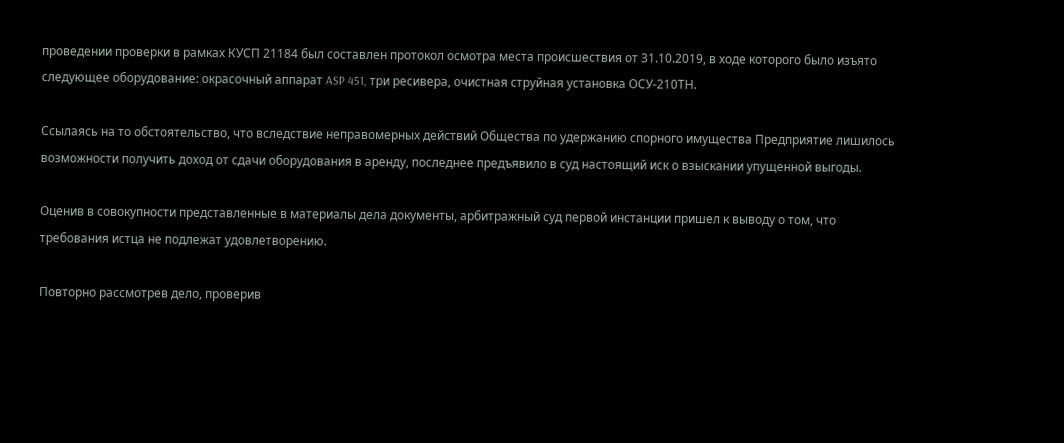проведении проверки в рамках КУСП 21184 был составлен протокол осмотра места происшествия от 31.10.2019, в ходе которого было изъято следующее оборудование: окрасочный аппарат ASP 451, три ресивера, очистная струйная установка ОСУ-210ТН.

Ссылаясь на то обстоятельство, что вследствие неправомерных действий Общества по удержанию спорного имущества Предприятие лишилось возможности получить доход от сдачи оборудования в аренду, последнее предъявило в суд настоящий иск о взыскании упущенной выгоды.

Оценив в совокупности представленные в материалы дела документы, арбитражный суд первой инстанции пришел к выводу о том, что требования истца не подлежат удовлетворению.

Повторно рассмотрев дело, проверив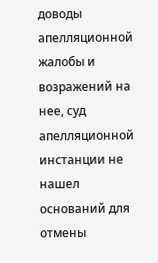доводы апелляционной жалобы и возражений на нее, суд апелляционной инстанции не нашел оснований для отмены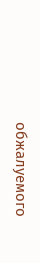обжалуемого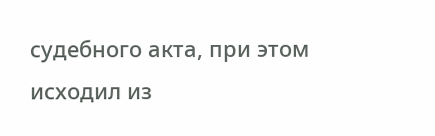судебного акта, при этом исходил из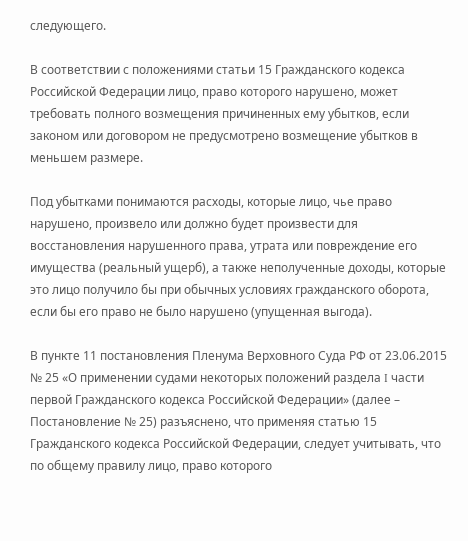следующего.

В соответствии с положениями статьи 15 Гражданского кодекса Российской Федерации лицо, право которого нарушено, может требовать полного возмещения причиненных ему убытков, если законом или договором не предусмотрено возмещение убытков в меньшем размере.

Под убытками понимаются расходы, которые лицо, чье право нарушено, произвело или должно будет произвести для восстановления нарушенного права, утрата или повреждение его имущества (реальный ущерб), а также неполученные доходы, которые это лицо получило бы при обычных условиях гражданского оборота, если бы его право не было нарушено (упущенная выгода).

В пункте 11 постановления Пленума Верховного Суда РФ от 23.06.2015 № 25 «О применении судами некоторых положений раздела I части первой Гражданского кодекса Российской Федерации» (далее – Постановление № 25) разъяснено, что применяя статью 15 Гражданского кодекса Российской Федерации, следует учитывать, что по общему правилу лицо, право которого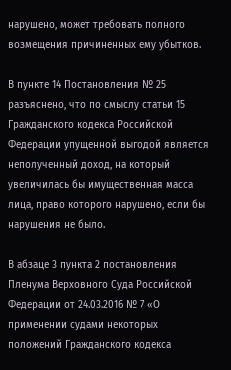нарушено, может требовать полного возмещения причиненных ему убытков.

В пункте 14 Постановления № 25 разъяснено, что по смыслу статьи 15 Гражданского кодекса Российской Федерации упущенной выгодой является неполученный доход, на который увеличилась бы имущественная масса лица, право которого нарушено, если бы нарушения не было.

В абзаце 3 пункта 2 постановления Пленума Верховного Суда Российской Федерации от 24.03.2016 № 7 «О применении судами некоторых положений Гражданского кодекса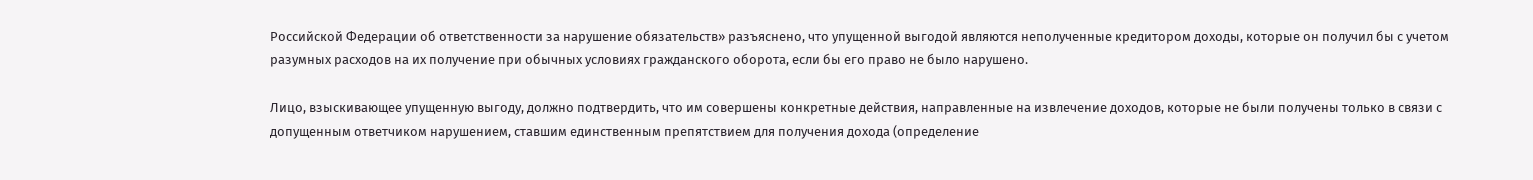Российской Федерации об ответственности за нарушение обязательств» разъяснено, что упущенной выгодой являются неполученные кредитором доходы, которые он получил бы с учетом разумных расходов на их получение при обычных условиях гражданского оборота, если бы его право не было нарушено.

Лицо, взыскивающее упущенную выгоду, должно подтвердить, что им совершены конкретные действия, направленные на извлечение доходов, которые не были получены только в связи с допущенным ответчиком нарушением, ставшим единственным препятствием для получения дохода (определение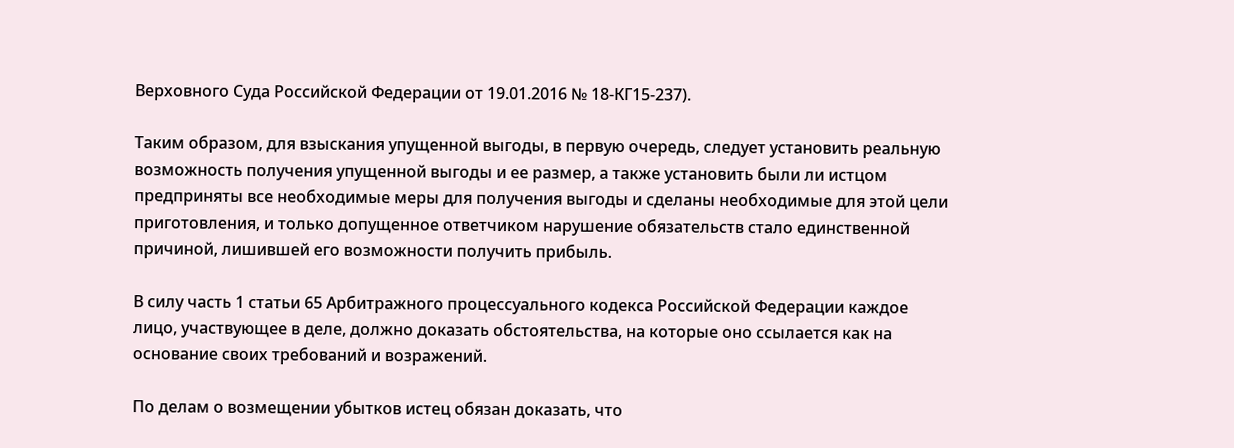Верховного Суда Российской Федерации от 19.01.2016 № 18-КГ15-237).

Таким образом, для взыскания упущенной выгоды, в первую очередь, следует установить реальную возможность получения упущенной выгоды и ее размер, а также установить были ли истцом предприняты все необходимые меры для получения выгоды и сделаны необходимые для этой цели приготовления, и только допущенное ответчиком нарушение обязательств стало единственной причиной, лишившей его возможности получить прибыль.

В силу часть 1 статьи 65 Арбитражного процессуального кодекса Российской Федерации каждое лицо, участвующее в деле, должно доказать обстоятельства, на которые оно ссылается как на основание своих требований и возражений.

По делам о возмещении убытков истец обязан доказать, что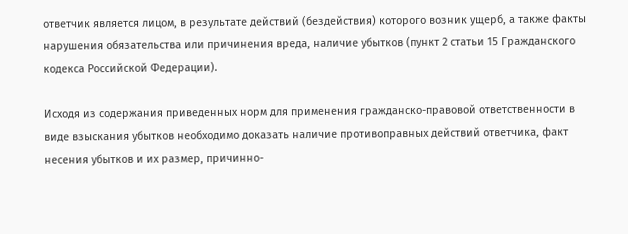ответчик является лицом, в результате действий (бездействия) которого возник ущерб, а также факты нарушения обязательства или причинения вреда, наличие убытков (пункт 2 статьи 15 Гражданского кодекса Российской Федерации).

Исходя из содержания приведенных норм для применения гражданско-правовой ответственности в виде взыскания убытков необходимо доказать наличие противоправных действий ответчика, факт несения убытков и их размер, причинно-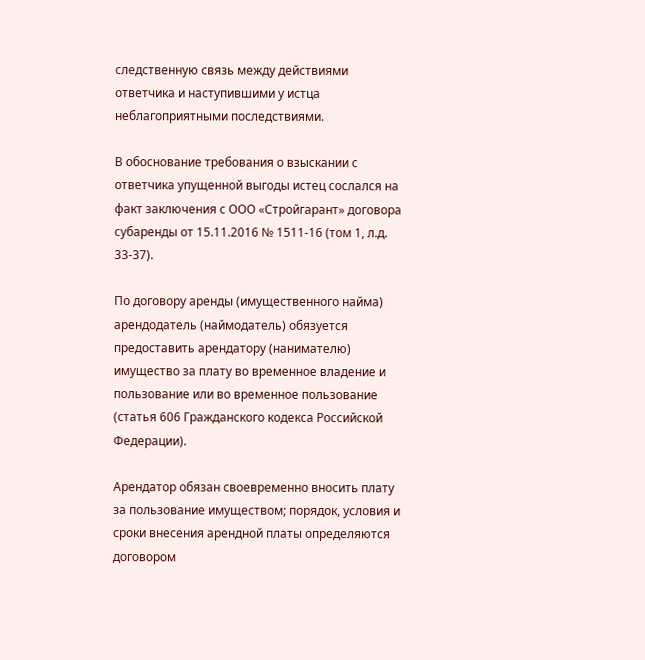следственную связь между действиями ответчика и наступившими у истца неблагоприятными последствиями.

В обоснование требования о взыскании с ответчика упущенной выгоды истец сослался на факт заключения с ООО «Стройгарант» договора субаренды от 15.11.2016 № 1511-16 (том 1, л.д. 33-37).

По договору аренды (имущественного найма) арендодатель (наймодатель) обязуется предоставить арендатору (нанимателю) имущество за плату во временное владение и пользование или во временное пользование (статья 606 Гражданского кодекса Российской Федерации).

Арендатор обязан своевременно вносить плату за пользование имуществом; порядок, условия и сроки внесения арендной платы определяются договором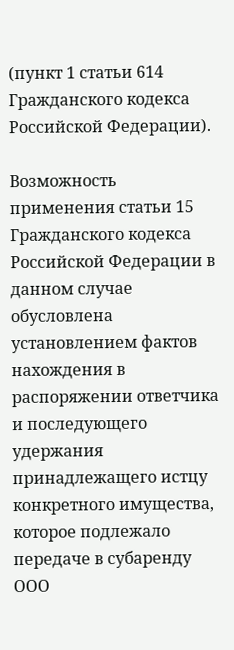(пункт 1 статьи 614 Гражданского кодекса Российской Федерации).

Возможность применения статьи 15 Гражданского кодекса Российской Федерации в данном случае обусловлена установлением фактов нахождения в распоряжении ответчика и последующего удержания принадлежащего истцу конкретного имущества, которое подлежало передаче в субаренду ООО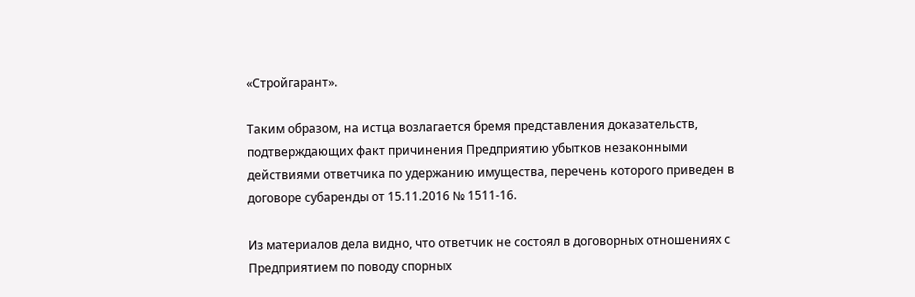«Стройгарант».

Таким образом, на истца возлагается бремя представления доказательств, подтверждающих факт причинения Предприятию убытков незаконными действиями ответчика по удержанию имущества, перечень которого приведен в договоре субаренды от 15.11.2016 № 1511-16.

Из материалов дела видно, что ответчик не состоял в договорных отношениях с Предприятием по поводу спорных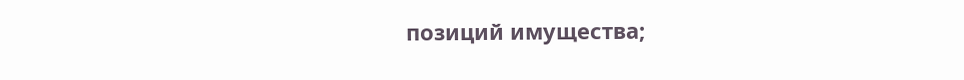позиций имущества;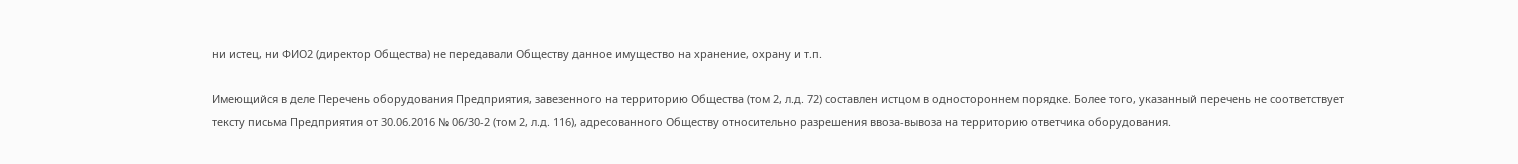ни истец, ни ФИО2 (директор Общества) не передавали Обществу данное имущество на хранение, охрану и т.п.

Имеющийся в деле Перечень оборудования Предприятия, завезенного на территорию Общества (том 2, л.д. 72) составлен истцом в одностороннем порядке. Более того, указанный перечень не соответствует тексту письма Предприятия от 30.06.2016 № 06/30-2 (том 2, л.д. 116), адресованного Обществу относительно разрешения ввоза-вывоза на территорию ответчика оборудования.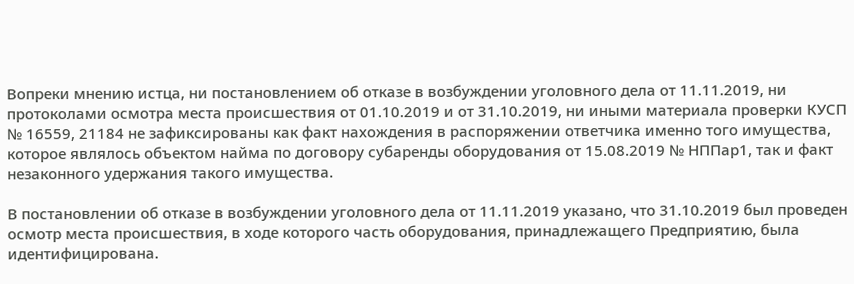Вопреки мнению истца, ни постановлением об отказе в возбуждении уголовного дела от 11.11.2019, ни протоколами осмотра места происшествия от 01.10.2019 и от 31.10.2019, ни иными материала проверки КУСП № 16559, 21184 не зафиксированы как факт нахождения в распоряжении ответчика именно того имущества, которое являлось объектом найма по договору субаренды оборудования от 15.08.2019 № НППар1, так и факт незаконного удержания такого имущества.

В постановлении об отказе в возбуждении уголовного дела от 11.11.2019 указано, что 31.10.2019 был проведен осмотр места происшествия, в ходе которого часть оборудования, принадлежащего Предприятию, была идентифицирована.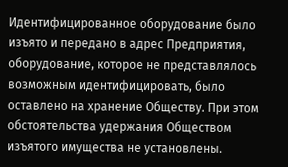Идентифицированное оборудование было изъято и передано в адрес Предприятия, оборудование, которое не представлялось возможным идентифицировать, было оставлено на хранение Обществу. При этом обстоятельства удержания Обществом изъятого имущества не установлены.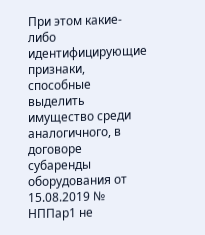При этом какие-либо идентифицирующие признаки, способные выделить имущество среди аналогичного, в договоре субаренды оборудования от 15.08.2019 № НППар1 не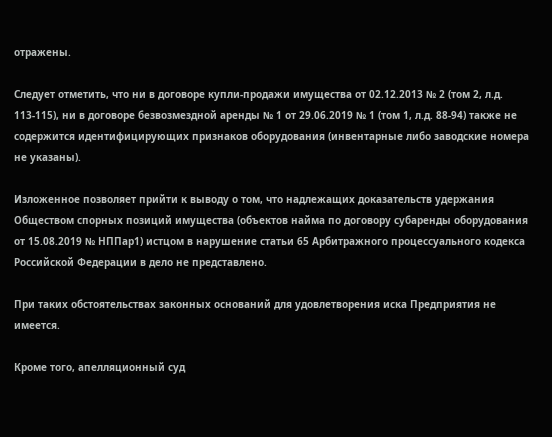отражены.

Следует отметить, что ни в договоре купли-продажи имущества от 02.12.2013 № 2 (том 2, л.д. 113-115), ни в договоре безвозмездной аренды № 1 от 29.06.2019 № 1 (том 1, л.д. 88-94) также не содержится идентифицирующих признаков оборудования (инвентарные либо заводские номера не указаны).

Изложенное позволяет прийти к выводу о том, что надлежащих доказательств удержания Обществом спорных позиций имущества (объектов найма по договору субаренды оборудования от 15.08.2019 № НППар1) истцом в нарушение статьи 65 Арбитражного процессуального кодекса Российской Федерации в дело не представлено.

При таких обстоятельствах законных оснований для удовлетворения иска Предприятия не имеется.

Кроме того, апелляционный суд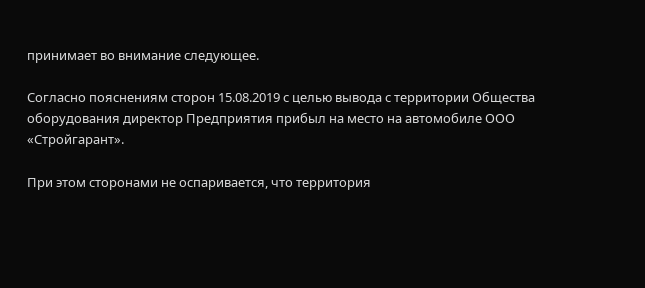принимает во внимание следующее.

Согласно пояснениям сторон 15.08.2019 с целью вывода с территории Общества оборудования директор Предприятия прибыл на место на автомобиле ООО «Стройгарант».

При этом сторонами не оспаривается, что территория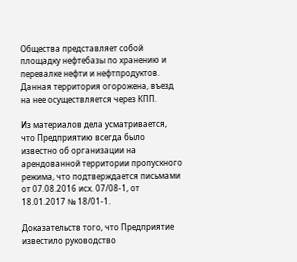Общества представляет собой площадку нефтебазы по хранению и перевалке нефти и нефтпродуктов. Данная территория огорожена, въезд на нее осуществляется через КПП.

Из материалов дела усматривается, что Предприятию всегда было известно об организации на арендованной территории пропускного режима, что подтверждается письмами от 07.08.2016 исх. 07/08-1, от 18.01.2017 № 18/01-1.

Доказательств того, что Предприятие известило руководство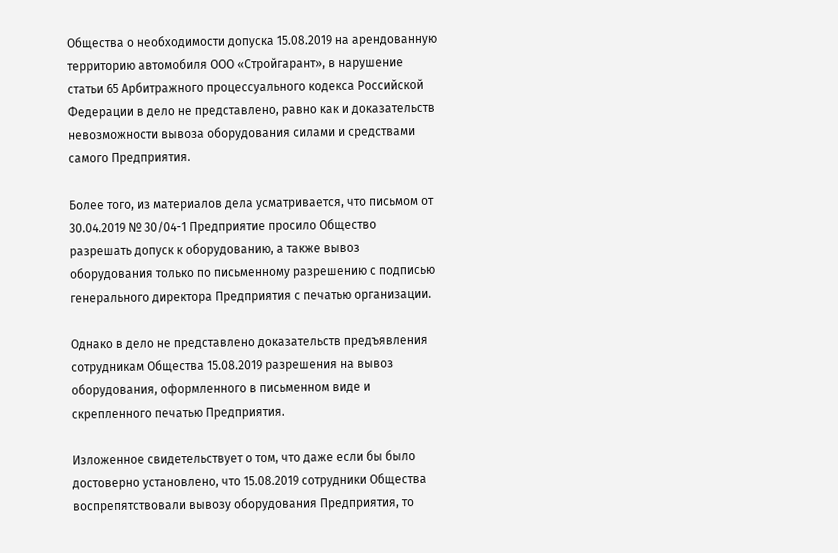Общества о необходимости допуска 15.08.2019 на арендованную территорию автомобиля ООО «Стройгарант», в нарушение статьи 65 Арбитражного процессуального кодекса Российской Федерации в дело не представлено, равно как и доказательств невозможности вывоза оборудования силами и средствами самого Предприятия.

Более того, из материалов дела усматривается, что письмом от 30.04.2019 № 30/04-1 Предприятие просило Общество разрешать допуск к оборудованию, а также вывоз оборудования только по письменному разрешению с подписью генерального директора Предприятия с печатью организации.

Однако в дело не представлено доказательств предъявления сотрудникам Общества 15.08.2019 разрешения на вывоз оборудования, оформленного в письменном виде и скрепленного печатью Предприятия.

Изложенное свидетельствует о том, что даже если бы было достоверно установлено, что 15.08.2019 сотрудники Общества воспрепятствовали вывозу оборудования Предприятия, то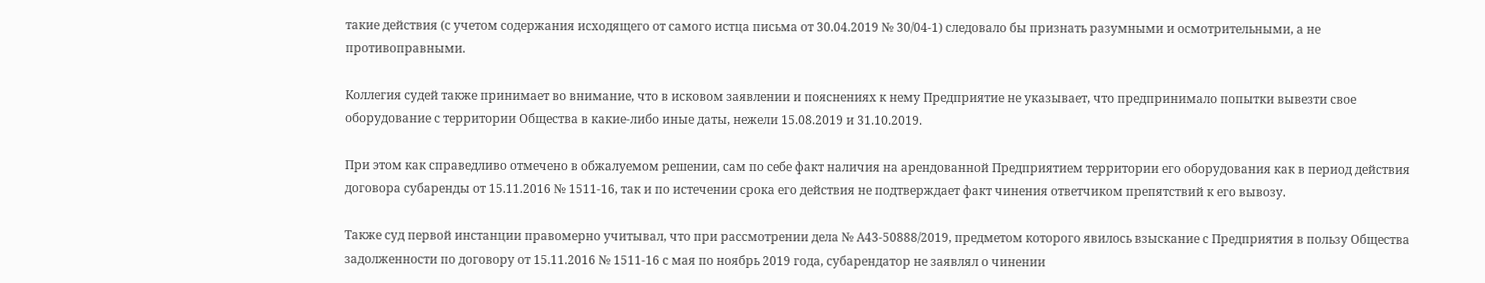такие действия (с учетом содержания исходящего от самого истца письма от 30.04.2019 № 30/04-1) следовало бы признать разумными и осмотрительными, а не противоправными.

Коллегия судей также принимает во внимание, что в исковом заявлении и пояснениях к нему Предприятие не указывает, что предпринимало попытки вывезти свое оборудование с территории Общества в какие-либо иные даты, нежели 15.08.2019 и 31.10.2019.

При этом как справедливо отмечено в обжалуемом решении, сам по себе факт наличия на арендованной Предприятием территории его оборудования как в период действия договора субаренды от 15.11.2016 № 1511-16, так и по истечении срока его действия не подтверждает факт чинения ответчиком препятствий к его вывозу.

Также суд первой инстанции правомерно учитывал, что при рассмотрении дела № А43-50888/2019, предметом которого явилось взыскание с Предприятия в пользу Общества задолженности по договору от 15.11.2016 № 1511-16 с мая по ноябрь 2019 года, субарендатор не заявлял о чинении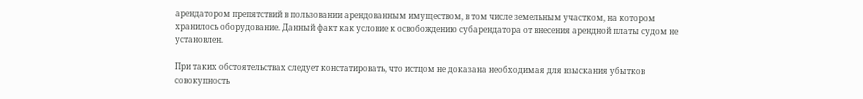арендатором препятствий в пользовании арендованным имуществом, в том числе земельным участком, на котором хранилось оборудование. Данный факт как условие к освобождению субарендатора от внесения арендной платы судом не установлен.

При таких обстоятельствах следует констатировать, что истцом не доказана необходимая для взыскания убытков совокупность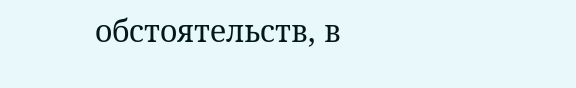обстоятельств, в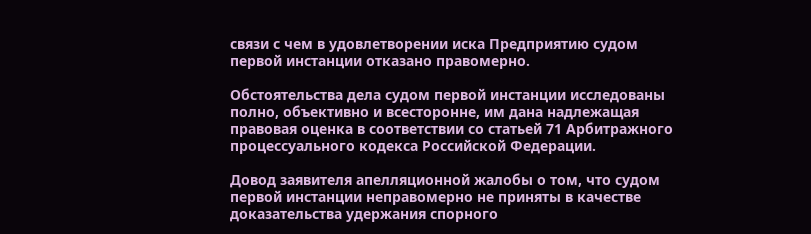связи с чем в удовлетворении иска Предприятию судом первой инстанции отказано правомерно.

Обстоятельства дела судом первой инстанции исследованы полно, объективно и всесторонне, им дана надлежащая правовая оценка в соответствии со статьей 71 Арбитражного процессуального кодекса Российской Федерации.

Довод заявителя апелляционной жалобы о том, что судом первой инстанции неправомерно не приняты в качестве доказательства удержания спорного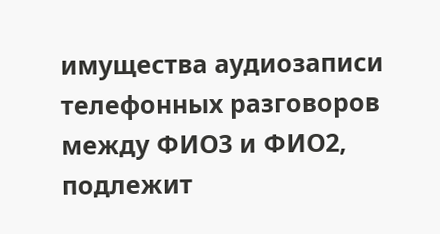имущества аудиозаписи телефонных разговоров между ФИО3 и ФИО2, подлежит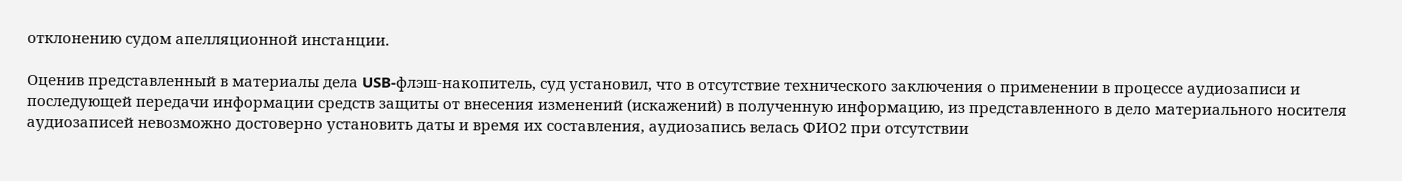отклонению судом апелляционной инстанции.

Оценив представленный в материалы дела USB-флэш-накопитель, суд установил, что в отсутствие технического заключения о применении в процессе аудиозаписи и последующей передачи информации средств защиты от внесения изменений (искажений) в полученную информацию, из представленного в дело материального носителя аудиозаписей невозможно достоверно установить даты и время их составления, аудиозапись велась ФИО2 при отсутствии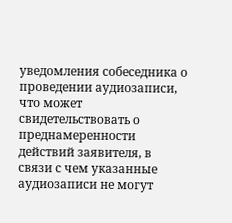уведомления собеседника о проведении аудиозаписи, что может свидетельствовать о преднамеренности действий заявителя, в связи с чем указанные аудиозаписи не могут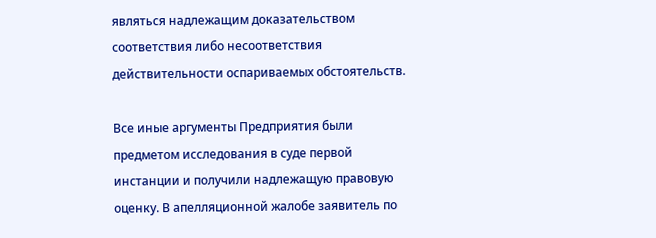являться надлежащим доказательством соответствия либо несоответствия действительности оспариваемых обстоятельств.

Все иные аргументы Предприятия были предметом исследования в суде первой инстанции и получили надлежащую правовую оценку. В апелляционной жалобе заявитель по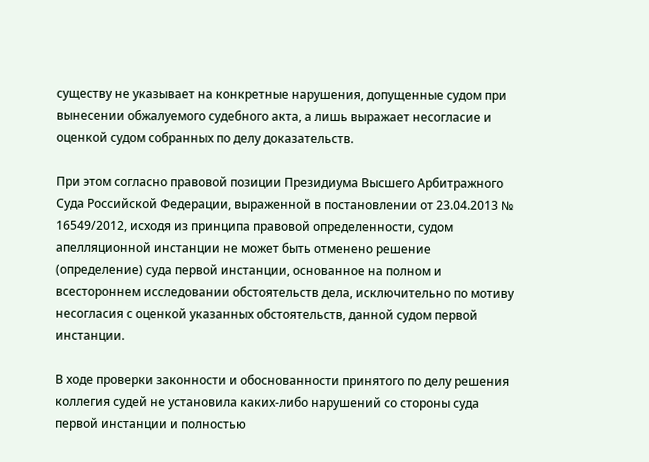существу не указывает на конкретные нарушения, допущенные судом при вынесении обжалуемого судебного акта, а лишь выражает несогласие и оценкой судом собранных по делу доказательств.

При этом согласно правовой позиции Президиума Высшего Арбитражного Суда Российской Федерации, выраженной в постановлении от 23.04.2013 № 16549/2012, исходя из принципа правовой определенности, судом апелляционной инстанции не может быть отменено решение (определение) суда первой инстанции, основанное на полном и всестороннем исследовании обстоятельств дела, исключительно по мотиву несогласия с оценкой указанных обстоятельств, данной судом первой инстанции.

В ходе проверки законности и обоснованности принятого по делу решения коллегия судей не установила каких-либо нарушений со стороны суда первой инстанции и полностью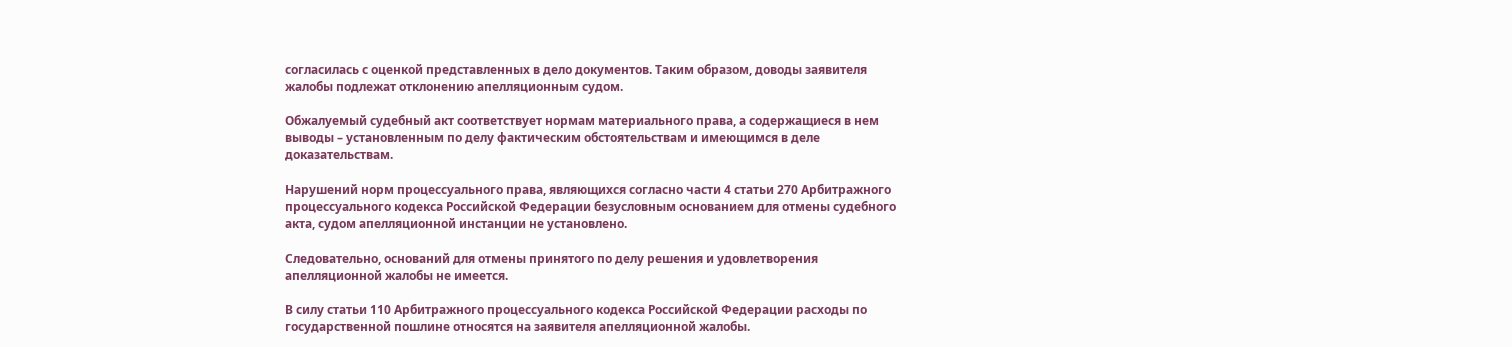согласилась с оценкой представленных в дело документов. Таким образом, доводы заявителя жалобы подлежат отклонению апелляционным судом.

Обжалуемый судебный акт соответствует нормам материального права, а содержащиеся в нем выводы – установленным по делу фактическим обстоятельствам и имеющимся в деле доказательствам.

Нарушений норм процессуального права, являющихся согласно части 4 статьи 270 Арбитражного процессуального кодекса Российской Федерации безусловным основанием для отмены судебного акта, судом апелляционной инстанции не установлено.

Следовательно, оснований для отмены принятого по делу решения и удовлетворения апелляционной жалобы не имеется.

В силу статьи 110 Арбитражного процессуального кодекса Российской Федерации расходы по государственной пошлине относятся на заявителя апелляционной жалобы.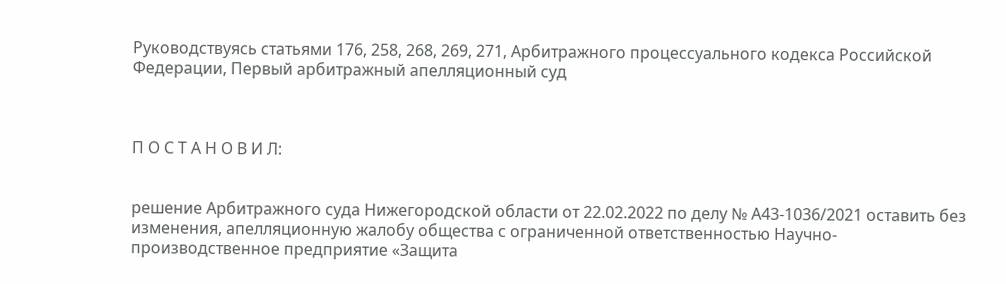Руководствуясь статьями 176, 258, 268, 269, 271, Арбитражного процессуального кодекса Российской Федерации, Первый арбитражный апелляционный суд



П О С Т А Н О В И Л:


решение Арбитражного суда Нижегородской области от 22.02.2022 по делу № А43-1036/2021 оставить без изменения, апелляционную жалобу общества с ограниченной ответственностью Научно-производственное предприятие «Защита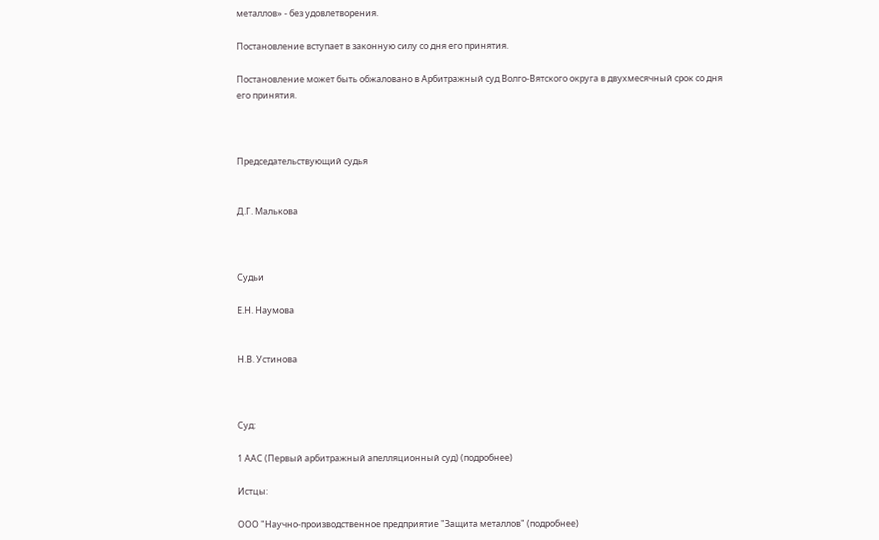металлов» - без удовлетворения.

Постановление вступает в законную силу со дня его принятия.

Постановление может быть обжаловано в Арбитражный суд Волго-Вятского округа в двухмесячный срок со дня его принятия.



Председательствующий судья


Д.Г. Малькова



Судьи

Е.Н. Наумова


Н.В. Устинова



Суд:

1 ААС (Первый арбитражный апелляционный суд) (подробнее)

Истцы:

ООО "Научно-производственное предприятие "Защита металлов" (подробнее)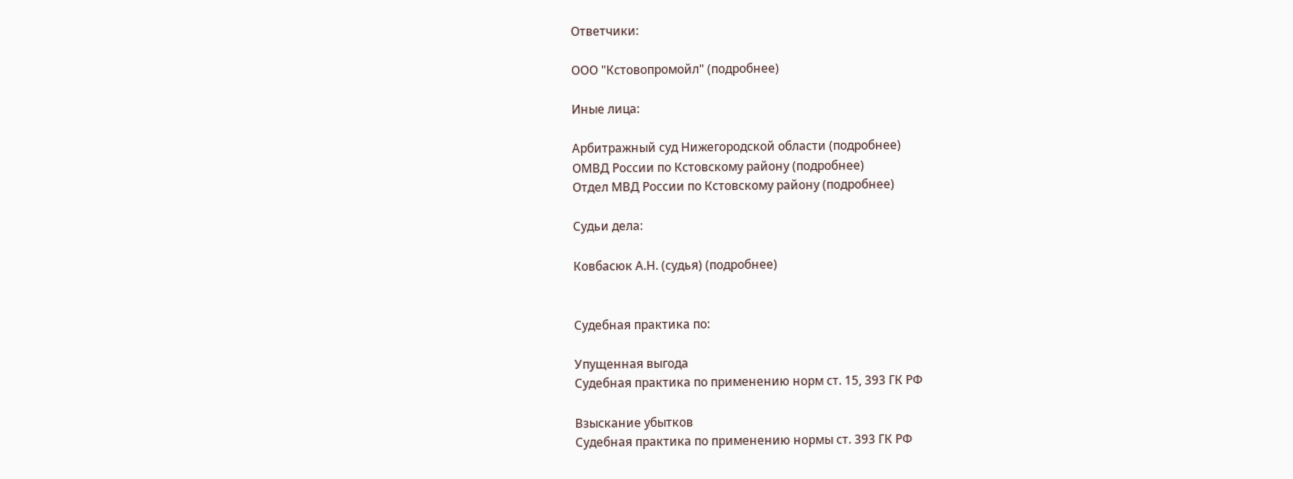Ответчики:

ООО "Кстовопромойл" (подробнее)

Иные лица:

Арбитражный суд Нижегородской области (подробнее)
ОМВД России по Кстовскому району (подробнее)
Отдел МВД России по Кстовскому району (подробнее)

Судьи дела:

Ковбасюк А.Н. (судья) (подробнее)


Судебная практика по:

Упущенная выгода
Судебная практика по применению норм ст. 15, 393 ГК РФ

Взыскание убытков
Судебная практика по применению нормы ст. 393 ГК РФ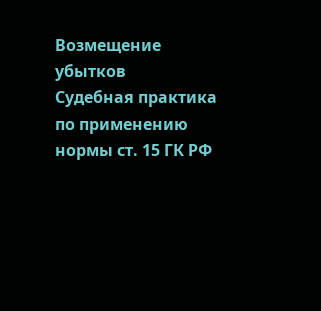Возмещение убытков
Судебная практика по применению нормы ст. 15 ГК РФ